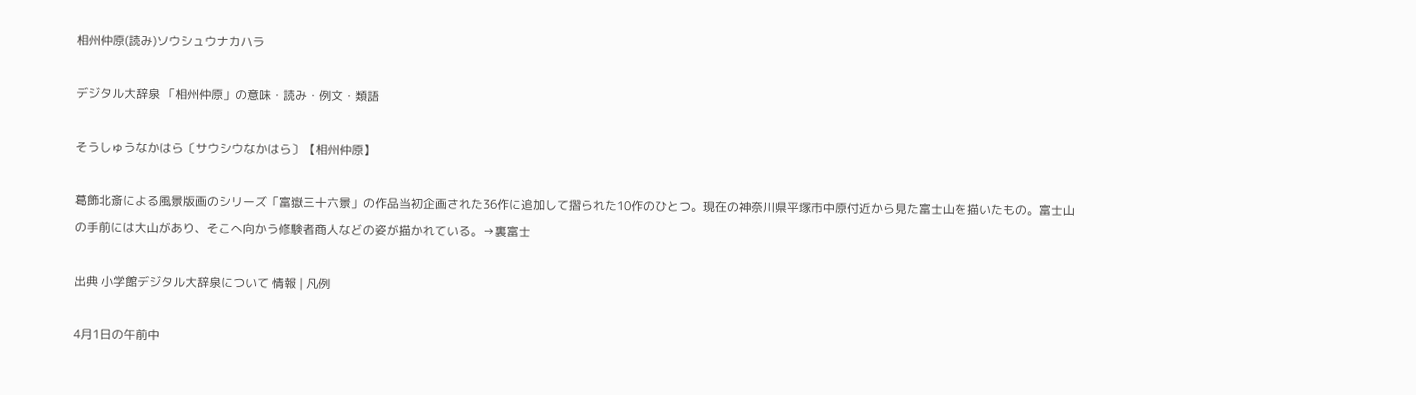相州仲原(読み)ソウシュウナカハラ

デジタル大辞泉 「相州仲原」の意味・読み・例文・類語

そうしゅうなかはら〔サウシウなかはら〕【相州仲原】

葛飾北斎による風景版画のシリーズ「富嶽三十六景」の作品当初企画された36作に追加して摺られた10作のひとつ。現在の神奈川県平塚市中原付近から見た富士山を描いたもの。富士山の手前には大山があり、そこへ向かう修験者商人などの姿が描かれている。→裏富士

出典 小学館デジタル大辞泉について 情報 | 凡例

4月1日の午前中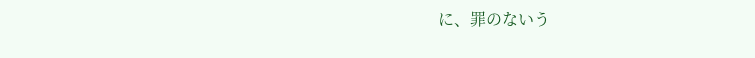に、罪のないう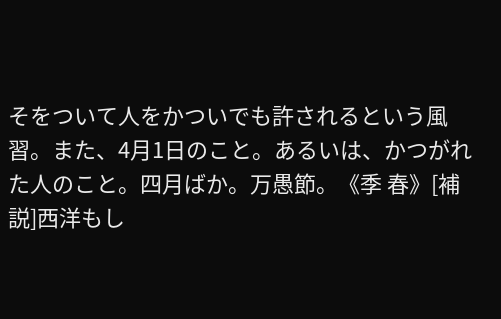そをついて人をかついでも許されるという風習。また、4月1日のこと。あるいは、かつがれた人のこと。四月ばか。万愚節。《季 春》[補説]西洋もし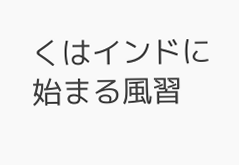くはインドに始まる風習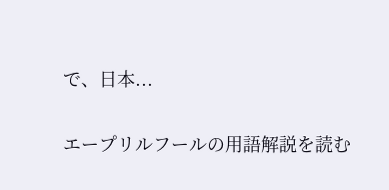で、日本...

エープリルフールの用語解説を読む